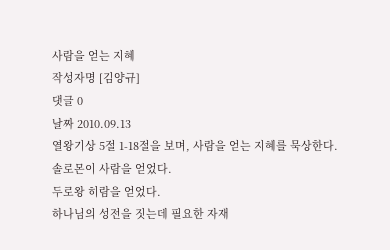사람을 얻는 지혜
작성자명 [김양규]
댓글 0
날짜 2010.09.13
열왕기상 5절 1-18절을 보며, 사람을 얻는 지혜를 묵상한다.
솔로몬이 사람을 얻었다.
두로왕 히람을 얻었다.
하나님의 성전을 짓는데 필요한 자재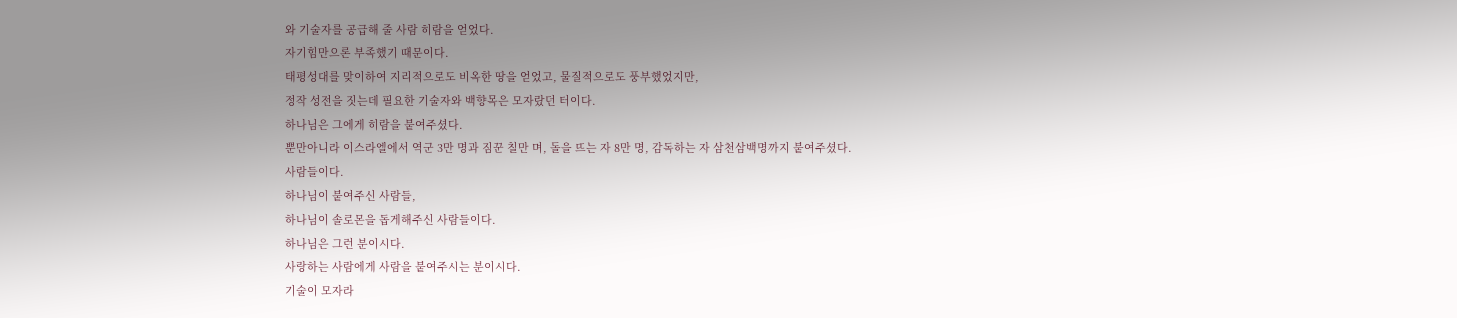와 기술자를 공급해 줄 사람 히람을 얻었다.
자기힘만으론 부족했기 때문이다.
태평성대를 맞이하여 지리적으로도 비옥한 땅을 얻었고, 물질적으로도 풍부했었지만,
정작 성전을 짓는데 필요한 기술자와 백향목은 모자랐던 터이다.
하나님은 그에게 히람을 붙여주셨다.
뿐만아니라 이스라엘에서 역군 3만 명과 짐꾼 칠만 며, 돌을 뜨는 자 8만 명, 감독하는 자 삼천삼백명까지 붙여주셨다.
사람들이다.
하나님이 붙여주신 사람들,
하나님이 솔로몬을 돕게해주신 사람들이다.
하나님은 그런 분이시다.
사랑하는 사람에게 사람을 붙여주시는 분이시다.
기술이 모자라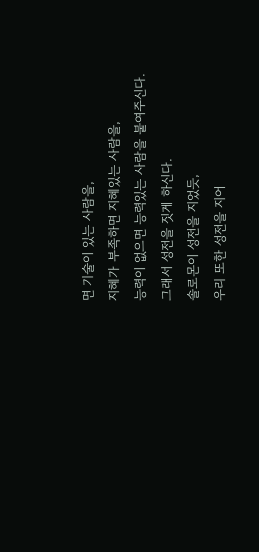면 기술이 있는 사람을,
지혜가 부족하면 지혜있는 사람을,
능력이 없으면 능력있는 사람을 붙여주신다.
그래서 성전을 짓게 하신다.
솔로몬이 성전을 지었듯,
우리 또한 성전을 지어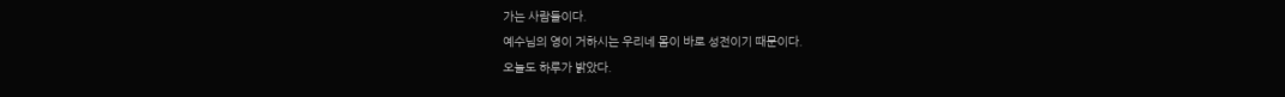가는 사람들이다.
예수님의 영이 거하시는 우리네 몸이 바로 성전이기 때문이다.
오늘도 하루가 밝았다.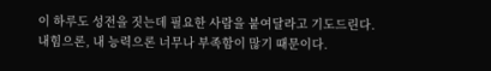이 하루도 성전을 짓는데 필요한 사람을 붙여달라고 기도드린다.
내힘으론, 내 능력으론 너무나 부족함이 많기 때문이다.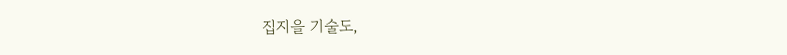집지을 기술도,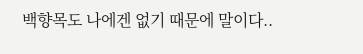백향목도 나에겐 없기 때문에 말이다..